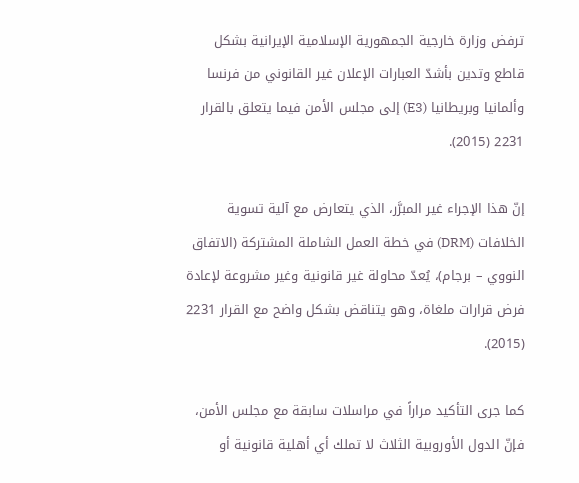ترفض وزارة خارجية الجمهورية الإسلامية الإيرانية بشكل قاطع وتدين بأشدّ العبارات الإعلان غير القانوني من فرنسا وألمانيا وبريطانيا (E3) إلى مجلس الأمن فيما يتعلق بالقرار 2231 (2015).

إنّ هذا الإجراء غير المبرَّر، الذي يتعارض مع آلية تسوية الخلافات (DRM) في خطة العمل الشاملة المشتركة (الاتفاق النووي – برجام)، يُعدّ محاولة غير قانونية وغير مشروعة لإعادة فرض قرارات ملغاة، وهو يتناقض بشكل واضح مع القرار 2231 (2015).

كما جرى التأكيد مراراً في مراسلات سابقة مع مجلس الأمن، فإنّ الدول الأوروبية الثلاث لا تملك أي أهلية قانونية أو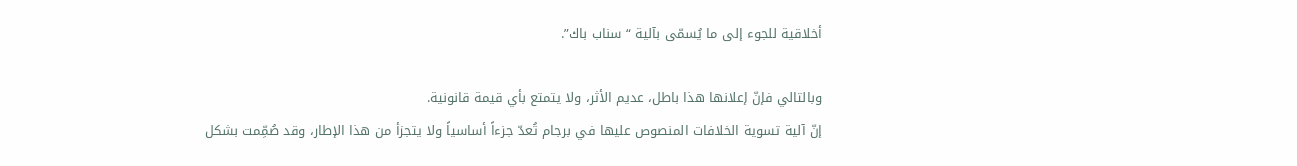أخلاقية للجوء إلى ما يُسمّى بآلية “سناب باك”.

وبالتالي فإنّ إعلانها هذا باطل، عديم الأثر، ولا يتمتع بأي قيمة قانونية.
إنّ آلية تسوية الخلافات المنصوص عليها في برجام تُعدّ جزءاً أساسياً ولا يتجزأ من هذا الإطار، وقد صُمِّمت بشكل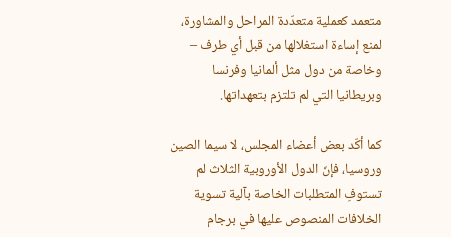متعمد كعملية متعدّدة المراحل والمشاورة، لمنع إساءة استغلالها من قبل أي طرف – وخاصة من دول مثل ألمانيا وفرنسا وبريطانيا التي لم تلتزم بتعهداتها.

كما أكّد بعض أعضاء المجلس، لا سيما الصين وروسيا، فإنّ الدول الأوروبية الثلاث لم تستوفِ المتطلبات الخاصة بآلية تسوية الخلافات المنصوص عليها في برجام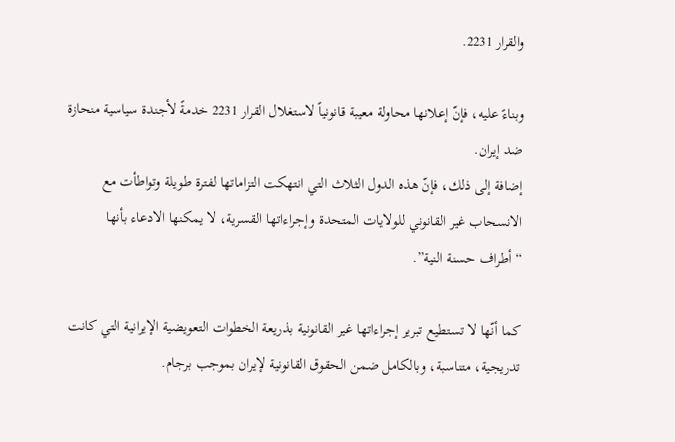والقرار 2231.

وبناءً عليه، فإنّ إعلانها محاولة معيبة قانونياً لاستغلال القرار 2231 خدمةً لأجندة سياسية منحازة ضد إيران.
إضافة إلى ذلك، فإنّ هذه الدول الثلاث التي انتهكت التزاماتها لفترة طويلة وتواطأت مع الانسحاب غير القانوني للولايات المتحدة وإجراءاتها القسرية، لا يمكنها الادعاء بأنها “أطراف حسنة النية”.

كما أنّها لا تستطيع تبرير إجراءاتها غير القانونية بذريعة الخطوات التعويضية الإيرانية التي كانت تدريجية، متناسبة، وبالكامل ضمن الحقوق القانونية لإيران بموجب برجام.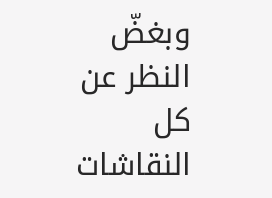وبغضّ النظر عن كل النقاشات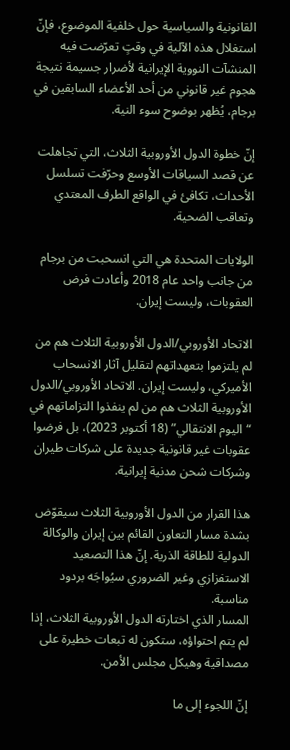القانونية والسياسية حول خلفية الموضوع، فإنّ استغلال هذه الآلية في وقتٍ تعرّضت فيه المنشآت النووية الإيرانية لأضرار جسيمة نتيجة هجوم غير قانوني من أحد الأعضاء السابقين في برجام، يُظهر بوضوح سوء النية.

إنّ خطوة الدول الأوروبية الثلاث، التي تجاهلت عن قصد السياقات الأوسع وحرّفت تسلسل الأحداث، تكافئ في الواقع الطرف المعتدي وتعاقب الضحية.

الولايات المتحدة هي التي انسحبت من برجام من جانب واحد عام 2018 وأعادت فرض العقوبات، وليست إيران.

الاتحاد الأوروبي/الدول الأوروبية الثلاث هم من لم يلتزموا بتعهداتهم لتقليل آثار الانسحاب الأميركي، وليست إيران. الاتحاد الأوروبي/الدول الأوروبية الثلاث هم من لم ينفذوا التزاماتهم في “اليوم الانتقالي” (18 أكتوبر 2023)، بل فرضوا عقوبات غير قانونية جديدة على شركات طيران وشركات شحن مدنية إيرانية.

هذا القرار من الدول الأوروبية الثلاث سيقوّض بشدة مسار التعاون القائم بين إيران والوكالة الدولية للطاقة الذرية. إنّ هذا التصعيد الاستفزازي وغير الضروري سيُواجَه بردود مناسبة.
المسار الذي اختارته الدول الأوروبية الثلاث، إذا لم يتم احتواؤه، ستكون له تبعات خطيرة على مصداقية وهيكل مجلس الأمن.

إنّ اللجوء إلى ما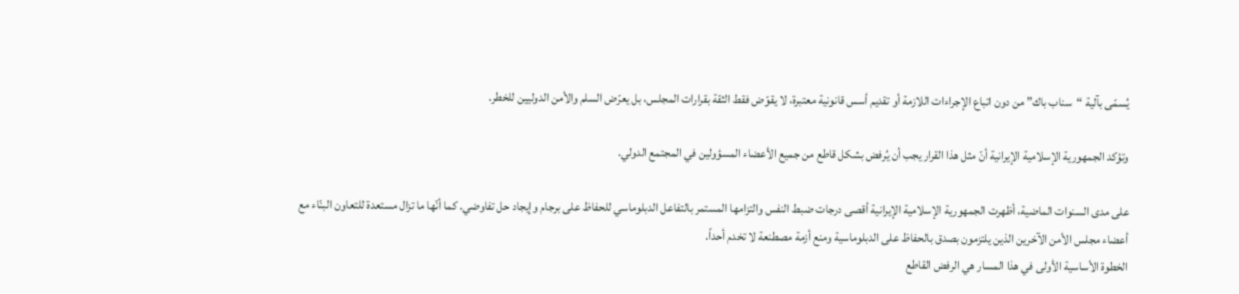يُسمّى بآلية “سناب باك” من دون اتباع الإجراءات اللازمة أو تقديم أسس قانونية معتبرة، لا يقوّض فقط الثقة بقرارات المجلس، بل يعرّض السلم والأمن الدوليين للخطر.

وتؤكد الجمهورية الإسلامية الإيرانية أنّ مثل هذا القرار يجب أن يُرفض بشكل قاطع من جميع الأعضاء المسؤولين في المجتمع الدولي.

على مدى السنوات الماضية، أظهرت الجمهورية الإسلامية الإيرانية أقصى درجات ضبط النفس والتزامها المستمر بالتفاعل الدبلوماسي للحفاظ على برجام وإيجاد حل تفاوضي. كما أنّها ما تزال مستعدة للتعاون البنّاء مع أعضاء مجلس الأمن الآخرين الذين يلتزمون بصدق بالحفاظ على الدبلوماسية ومنع أزمة مصطنعة لا تخدم أحداً.
الخطوة الأساسية الأولى في هذا المسار هي الرفض القاطع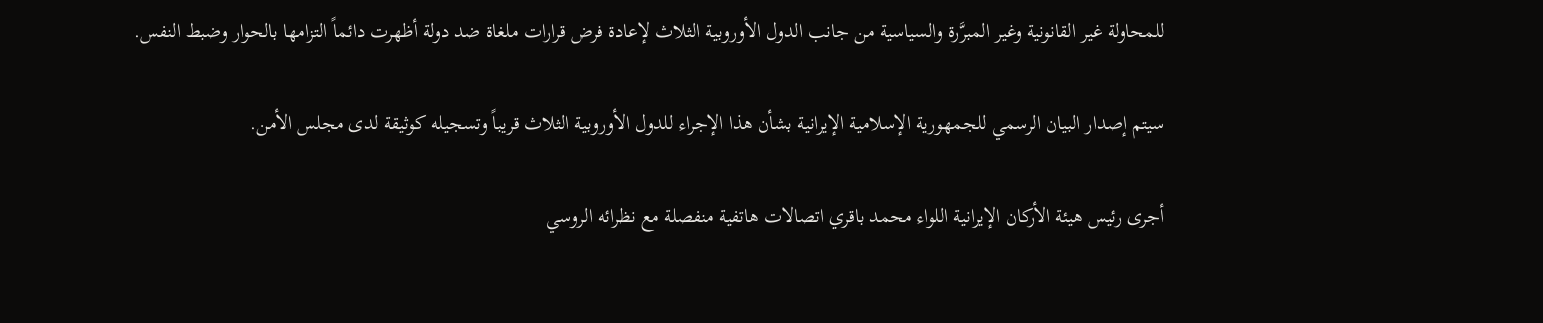للمحاولة غير القانونية وغير المبرَّرة والسياسية من جانب الدول الأوروبية الثلاث لإعادة فرض قرارات ملغاة ضد دولة أظهرت دائماً التزامها بالحوار وضبط النفس.

سيتم إصدار البيان الرسمي للجمهورية الإسلامية الإيرانية بشأن هذا الإجراء للدول الأوروبية الثلاث قريباً وتسجيله كوثيقة لدى مجلس الأمن.

أجرى رئيس هيئة الأركان الإيرانية اللواء محمد باقري اتصالات هاتفية منفصلة مع نظرائه الروسي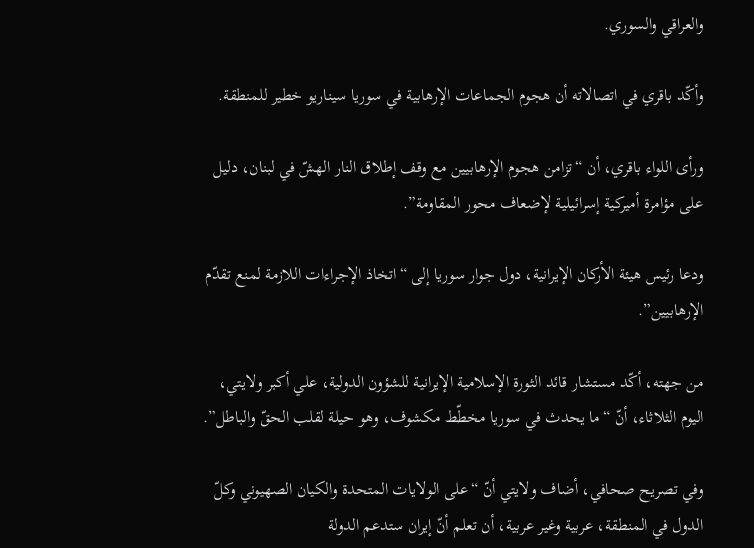والعراقي والسوري.

وأكّد باقري في اتصالاته أن هجوم الجماعات الإرهابية في سوريا سيناريو خطير للمنطقة.

ورأى اللواء باقري، أن “تزامن هجوم الإرهابيين مع وقف إطلاق النار الهشّ في لبنان، دليل على مؤامرة أميركية إسرائيلية لإضعاف محور المقاومة”.

ودعا رئيس هيئة الأركان الإيرانية، دول جوار سوريا إلى “اتخاذ الإجراءات اللازمة لمنع تقدّم الإرهابيين”.

من جهته، أكّد مستشار قائد الثورة الإسلامية الإيرانية للشؤون الدولية، علي أكبر ولايتي، اليوم الثلاثاء، أنّ “ما يحدث في سوريا مخطّط مكشوف، وهو حيلة لقلب الحقّ والباطل”.

وفي تصريح صحافي، أضاف ولايتي أنّ “على الولايات المتحدة والكيان الصهيوني وكلّ الدول في المنطقة، عربية وغير عربية، أن تعلم أنّ إيران ستدعم الدولة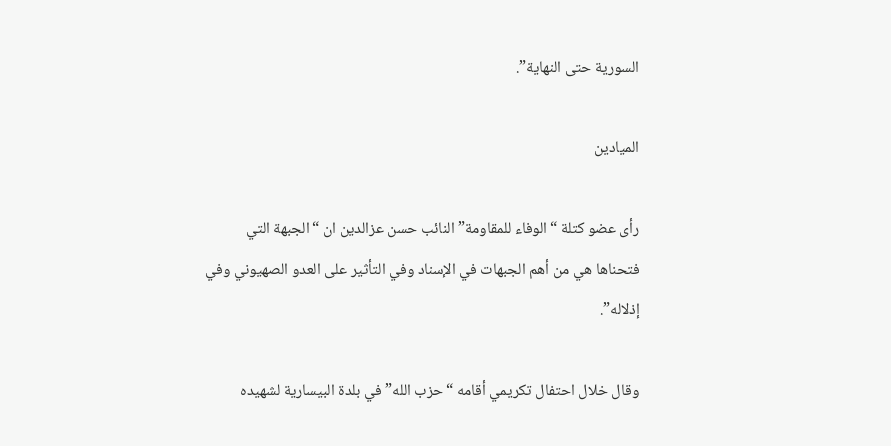السورية حتى النهاية”.

الميادين

رأى عضو كتلة “الوفاء للمقاومة” النائب حسن عزالدين ان “الجبهة التي فتحناها هي من أهم الجبهات في الإسناد وفي التأثير على العدو الصهيوني وفي إذلاله”.

وقال خلال احتفال تكريمي أقامه “حزب الله” في بلدة البيسارية لشهيده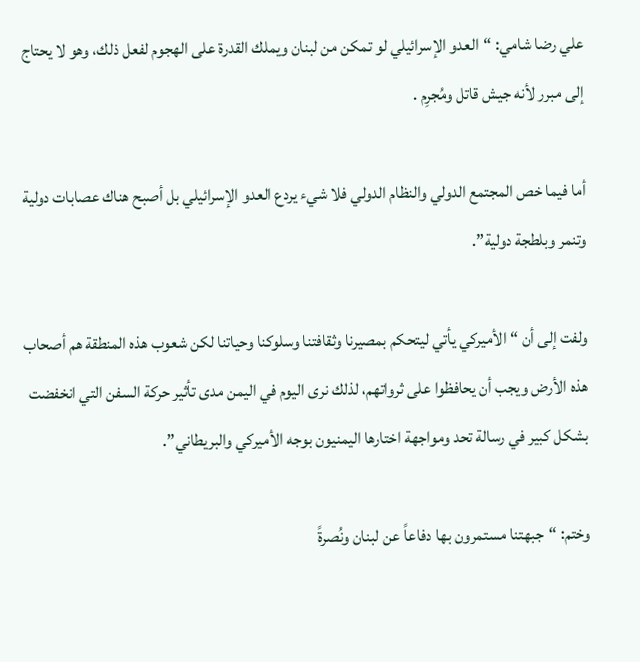علي رضا شامي: “العدو الإسرائيلي لو تمكن من لبنان ويملك القدرة على الهجوم لفعل ذلك، وهو لا يحتاج إلى مبرر لأنه جيش قاتل ومُجرِم .

أما فيما خص المجتمع الدولي والنظام الدولي فلا شيء يردع العدو الإسرائيلي بل أصبح هناك عصابات دولية وتنمر وبلطجة دولية”.

ولفت إلى أن “الأميركي يأتي ليتحكم بمصيرنا وثقافتنا وسلوكنا وحياتنا لكن شعوب هذه المنطقة هم أصحاب هذه الأرض ويجب أن يحافظوا على ثرواتهم، لذلك نرى اليوم في اليمن مدى تأثير حركة السفن التي انخفضت بشكل كبير في رسالة تحد ومواجهة اختارها اليمنيون بوجه الأميركي والبريطاني”.

وختم: “جبهتنا مستمرون بها دفاعاً عن لبنان ونُصرةً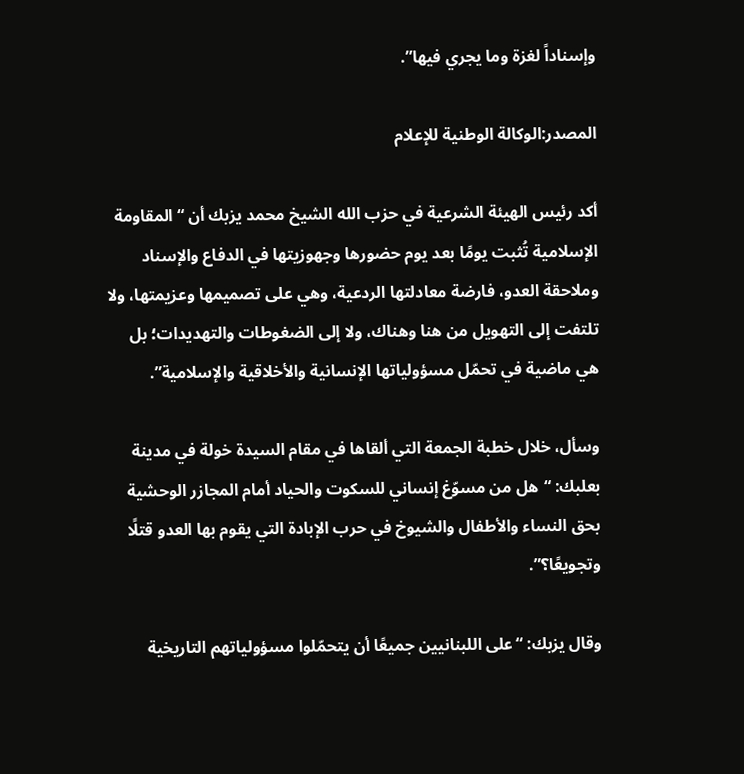وإسناداً لغزة وما يجري فيها”.

المصدر:الوكالة الوطنية للإعلام

أكد رئيس الهيئة الشرعية في حزب الله الشيخ محمد يزبك أن “المقاومة الإسلامية تُثبت يومًا بعد يوم حضورها وجهوزيتها في الدفاع والإسناد وملاحقة العدو، فارضة معادلتها الردعية، وهي على تصميمها وعزيمتها، ولا تلتفت إلى التهويل من هنا وهناك، ولا إلى الضغوطات والتهديدات؛ بل هي ماضية في تحمّل مسؤولياتها الإنسانية والأخلاقية والإسلامية”.

وسأل، خلال خطبة الجمعة التي ألقاها في مقام السيدة خولة في مدينة بعلبك: “هل من مسوّغ إنساني للسكوت والحياد أمام المجازر الوحشية بحق النساء والأطفال والشيوخ في حرب الإبادة التي يقوم بها العدو قتلًا وتجويعًا؟”.

وقال يزبك: “على اللبنانيين جميعًا أن يتحمّلوا مسؤولياتهم التاريخية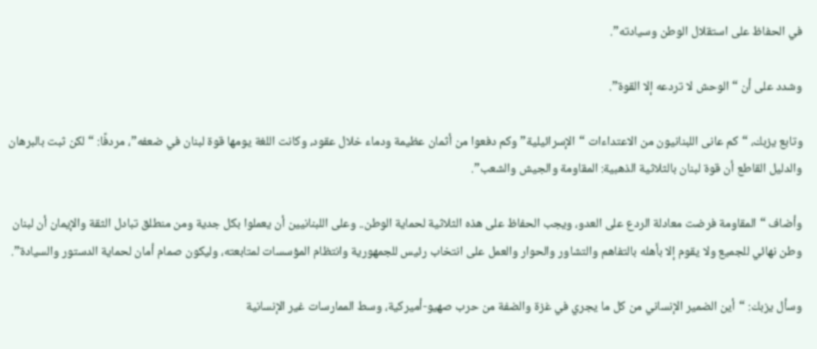في الحفاظ على استقلال الوطن وسيادته”.

وشدد على أن “الوحش لا تردعه إلا القوة”.

وتابع يزبك، “كم عانى اللبنانيون من الاعتداءات “الإسرائيلية” وكم دفعوا من أثمان عظيمة ودماء خلال عقود، وكانت اللغة يومها قوة لبنان في ضعفه”، مردفًا: “لكن ثبت بالبرهان والدليل القاطع أن قوة لبنان بالثلاثية الذهبية: المقاومة والجيش والشعب”.

وأضاف “المقاومة فرضت معادلة الردع على العدو، ويجب الحفاظ على هذه الثلاثية لحماية الوطن.. وعلى اللبنانيين أن يعملوا بكل جدية ومن منطلق تبادل الثقة والإيمان أن لبنان وطن نهائي للجميع ولا يقوم إلا بأهله بالتفاهم والتشاور والحوار والعمل على انتخاب رئيس للجمهورية وانتظام المؤسسات لمتابعته، وليكون صمام أمان لحماية الدستور والسيادة”.

وسأل يزبك: “أين الضمير الإنساني من كل ما يجري في غزة والضفة من حرب صهيو-أميركية، وسط الممارسات غير الإنسانية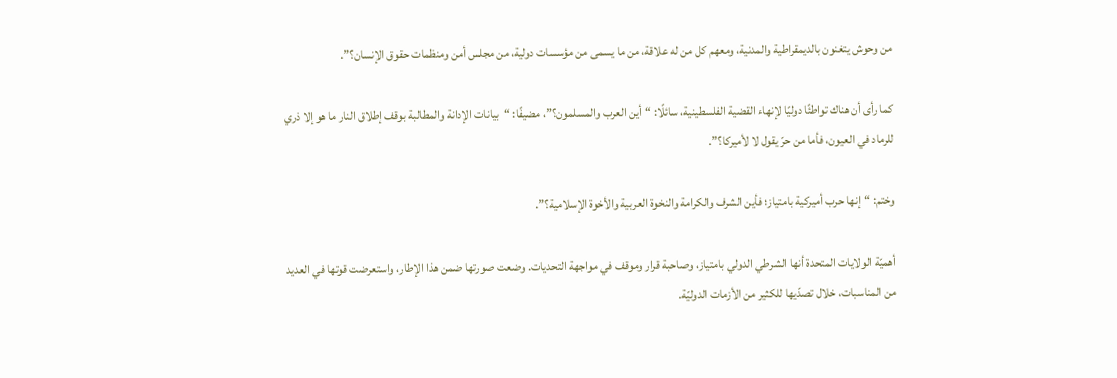من وحوش يتغنون بالديمقراطية والمدنية، ومعهم كل من له علاقة، من ما يسمى من مؤسسات دولية، من مجلس أمن ومنظمات حقوق الإنسان؟”.

كما رأى أن هناك تواطئًا دوليًا لإنهاء القضية الفلسطينية، سائلًا: “أين العرب والمسلمون؟”، مضيفًا: “بيانات الإدانة والمطالبة بوقف إطلاق النار ما هو إلا ذري للرماد في العيون، فأما من حرّ يقول لا لأميركا؟”.

وختم: “إنها حرب أميركية بامتياز؛ فأين الشرف والكرامة والنخوة العربية والأخوة الإسلامية؟”.

أهميّة الولايات المتحدة أنها الشرطي الدولي بامتياز، وصاحبة قرار وموقف في مواجهة التحديات. وضعت صورتها ضمن هذا الإطار، واستعرضت قوتها في العديد من المناسبات، خلال تصدّيها للكثير من الأزمات الدوليّة.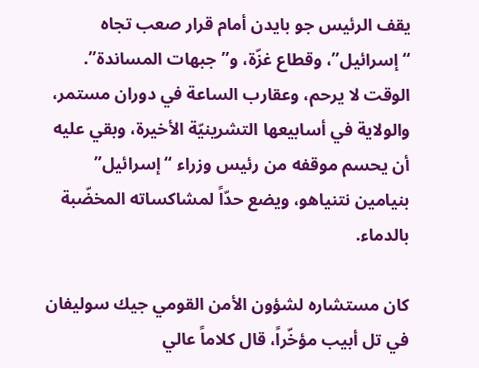يقف الرئيس جو بايدن أمام قرار صعب تجاه “إسرائيل”، وقطاع غزّة، و”جبهات المساندة”. الوقت لا يرحم، وعقارب الساعة في دوران مستمر، والولاية في أسابيعها التشرينيّة الأخيرة، وبقي عليه أن يحسم موقفه من رئيس وزراء “إسرائيل” بنيامين نتنياهو، ويضع حدّاً لمشاكساته المخضّبة بالدماء.

كان مستشاره لشؤون الأمن القومي جيك سوليفان في تل أبيب مؤخّراً، قال كلاماً عالي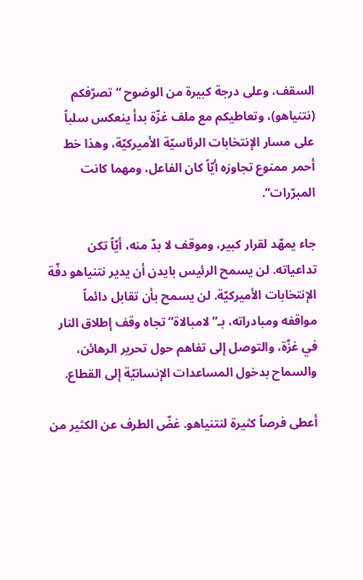السقف، وعلى درجة كبيرة من الوضوح “تصرّفكم (نتنياهو)، وتعاطيكم مع ملف غزّة بدأ ينعكس سلباً على مسار الإنتخابات الرئاسيّة الأميركيّة، وهذا خط أحمر ممنوع تجاوزه أيّاً كان الفاعل، ومهما كانت المبرّرات”.

جاء يمهّد لقرار كبير، وموقف لا بدّ منه، أيّاً تكن تداعياته. لن يسمح الرئيس بايدن أن يدير نتنياهو دفّة الإنتخابات الأميركيّة. لن يسمح بأن تقابل دائماً مواقفه ومبادراته، بـ”لامبالاة” تجاه وقف إطلاق النار في غزّة، والتوصل إلى تفاهم حول تحرير الرهائن، والسماح بدخول المساعدات الإنسانيّة إلى القطاع.

أعطى فرصاً كثيرة لنتنياهو. غضّ الطرف عن الكثير من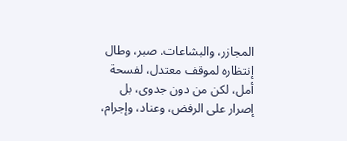المجازر، والبشاعات. صبر، وطال إنتظاره لموقف معتدل، لفسحة أمل، لكن من دون جدوى، بل إصرار على الرفض، وعناد، وإجرام،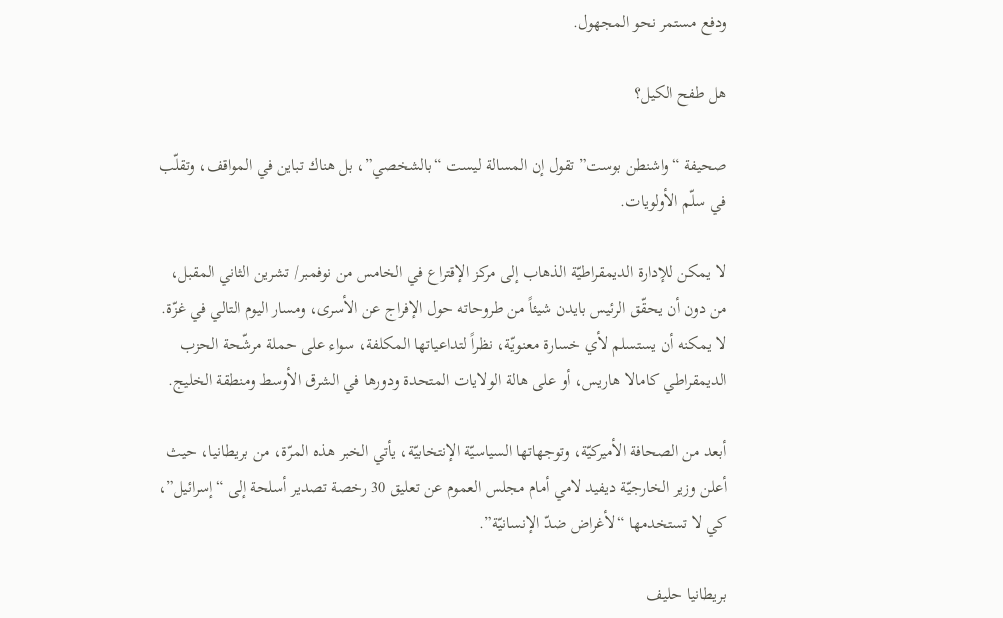ودفع مستمر نحو المجهول.

هل طفح الكيل؟

صحيفة “واشنطن بوست” تقول إن المسالة ليست “بالشخصي”، بل هناك تباين في المواقف، وتقلّب في سلّم الأولويات.

لا يمكن للإدارة الديمقراطيّة الذهاب إلى مركز الإقتراع في الخامس من نوفمبر/ تشرين الثاني المقبل، من دون أن يحقّق الرئيس بايدن شيئاً من طروحاته حول الإفراج عن الأسرى، ومسار اليوم التالي في غزّة. لا يمكنه أن يستسلم لأي خسارة معنويّة، نظراً لتداعياتها المكلفة، سواء على حملة مرشّحة الحزب الديمقراطي كامالا هاريس، أو على هالة الولايات المتحدة ودورها في الشرق الأوسط ومنطقة الخليج.

أبعد من الصحافة الأميركيّة، وتوجهاتها السياسيّة الإنتخابيّة، يأتي الخبر هذه المرّة، من بريطانيا، حيث أعلن وزير الخارجيّة ديفيد لامي أمام مجلس العموم عن تعليق 30 رخصة تصدير أسلحة إلى “إسرائيل”، كي لا تستخدمها “لأغراض ضدّ الإنسانيّة”.

بريطانيا حليف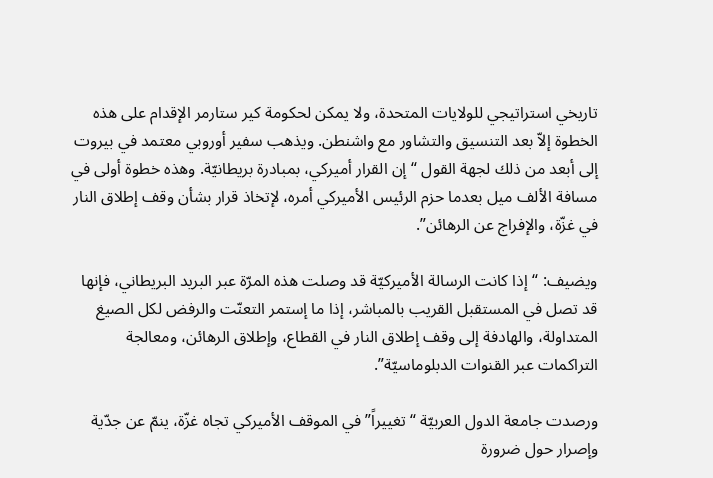تاريخي استراتيجي للولايات المتحدة، ولا يمكن لحكومة كير ستارمر الإقدام على هذه الخطوة إلاّ بعد التنسيق والتشاور مع واشنطن. ويذهب سفير أوروبي معتمد في بيروت إلى أبعد من ذلك لجهة القول “إن القرار أميركي، بمبادرة بريطانيّة. وهذه خطوة أولى في مسافة الألف ميل بعدما حزم الرئيس الأميركي أمره، لإتخاذ قرار بشأن وقف إطلاق النار في غزّة، والإفراج عن الرهائن”.

ويضيف: “إذا كانت الرسالة الأميركيّة قد وصلت هذه المرّة عبر البريد البريطاني، فإنها قد تصل في المستقبل القريب بالمباشر، إذا ما إستمر التعنّت والرفض لكل الصيغ المتداولة، والهادفة إلى وقف إطلاق النار في القطاع، وإطلاق الرهائن، ومعالجة التراكمات عبر القنوات الدبلوماسيّة”.

ورصدت جامعة الدول العربيّة “تغييراً” في الموقف الأميركي تجاه غزّة، ينمّ عن جدّية وإصرار حول ضرورة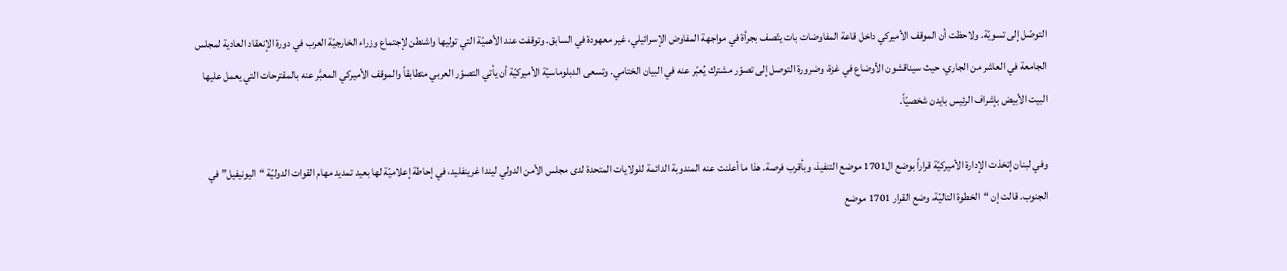التوصّل إلى تسويّة. ولاحظت أن الموقف الأميركي داخل قاعة المفاوضات بات يتّصف بجرأة في مواجهة المفاوض الإسرائيلي، غير معهودة في السابق. وتوقفت عند الأهميّة التي توليها واشنطن لإجتماع وزراء الخارجيّة العرب في دورة الإنعقاد العادية لمجلس الجامعة في العاشر من الجاري، حيث سيناقشون الأوضاع في غزة، وضرورة التوصل إلى تصوّر مشترك يُعبّر عنه في البيان الختامي. وتسعى الدبلوماسيّة الأميركيّة أن يأتي التصوّر العربي متطابقاً والموقف الأميركي المعبَّر عنه بالمقترحات التي يعمل عليها البيت الأبيض بإشراف الرئيس بايدن شخصيّاً.

وفي لبنان إتخذت الإدارة الأميركيّة قراراً بوضع ال1701 موضع التنفيذ، وبأقرب فرصة. هذا ما أعلنت عنه المندوبة الدائمة للولايات المتحدة لدى مجلس الأمن الدولي ليندا غرينفليد، في إحاطة إعلاميّة لها بعيد تمديد مهام القوات الدوليّة “اليونيفيل” في الجنوب. قالت إن “الخطوة التاليّة، وضع القرار 1701 موضع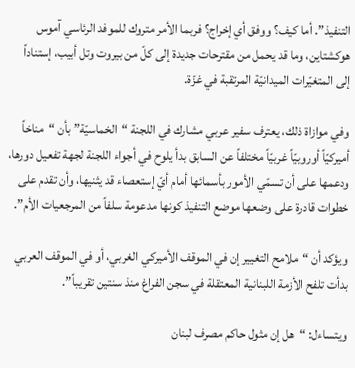التنفيذ”. أما كيف؟ ووفق أي إخراج؟ فربما الأمر متروك للموفد الرئاسي آموس هوكشتاين، وما قد يحمل من مقترحات جديدة إلى كلّ من بيروت وتل أبيب، إستناداً إلى المتغيّرات الميدانيّة المرتقبة في غزّة.

وفي موازاة ذلك، يعترف سفير عربي مشارك في اللجنة “الخماسيّة” بأن “مناخاً أميركيّاً أوروبيّاً غربيّاً مختلفاً عن السابق بدأ يلوح في أجواء اللجنة لجهة تفعيل دورها، ودعمها على أن تسمّي الأمور بأسمائها أمام أيّ إستعصاء قد يثنيها، وأن تقدم على خطوات قادرة على وضعها موضع التنفيذ كونها مدعومة سلفاً من المرجعيات الأم”.

ويؤكد أن “ملامح التغيير إن في الموقف الأميركي الغربي، أو في الموقف العربي بدأت تلفح الأزمة اللبنانية المعتقلة في سجن الفراغ منذ سنتين تقريباً”.

ويتساءل: “هل إن مثول حاكم مصرف لبنان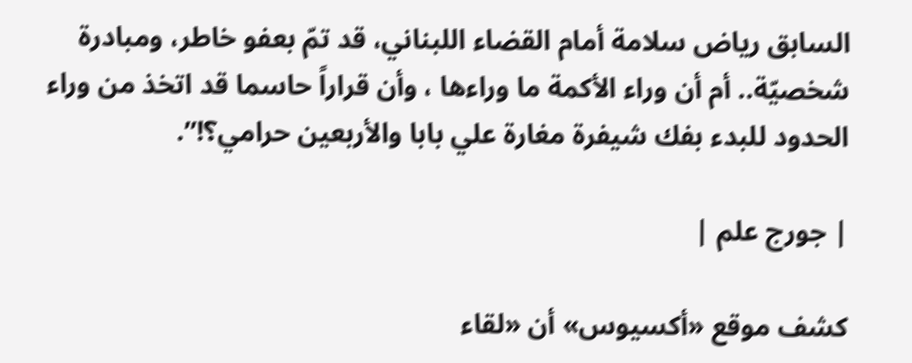السابق رياض سلامة أمام القضاء اللبناني، قد تمّ بعفو خاطر، ومبادرة شخصيّة.. أم أن وراء الأكمة ما وراءها ، وأن قراراً حاسما قد اتخذ من وراء الحدود للبدء بفك شيفرة مغارة علي بابا والأربعين حرامي؟!”.

| جورج علم |

كشف موقع «أكسيوس» أن «لقاء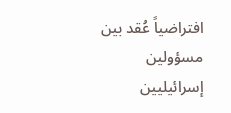افتراضياً عُقد بين مسؤولين إسرائيليين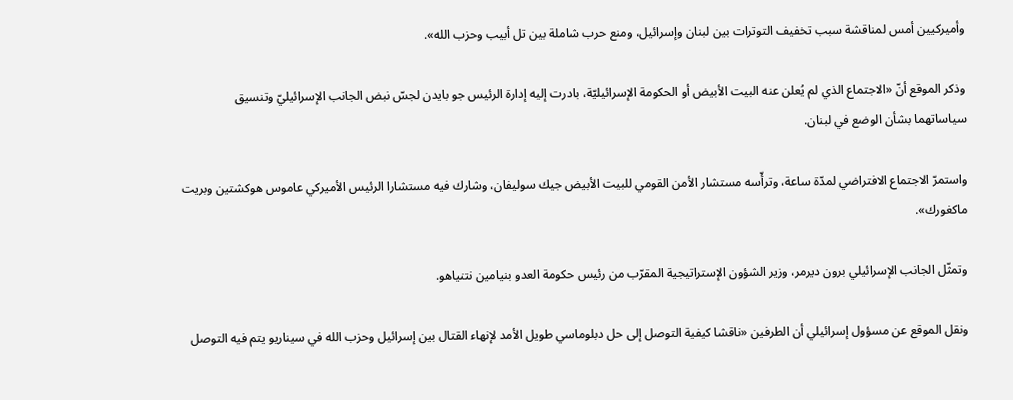وأميركيين أمس لمناقشة سبب تخفيف التوترات بين لبنان وإسرائيل، ومنع حرب شاملة بين تل أبيب وحزب الله».

وذكر الموقع أنّ «الاجتماع الذي لم يُعلن عنه البيت الأبيض أو الحكومة الإسرائيليّة، بادرت إليه إدارة الرئيس جو بايدن لجسّ نبض الجانب الإسرائيليّ وتنسيق سياساتهما بشأن الوضع في لبنان.

واستمرّ الاجتماع الافتراضي لمدّة ساعة، وترأّسه مستشار الأمن القومي للبيت الأبيض جيك سوليفان، وشارك فيه مستشارا الرئيس الأميركي عاموس هوكشتين وبريت ماكغورك».

وتمثّل الجانب الإسرائيلي برون ديرمر، وزير الشؤون الإستراتيجية المقرّب من رئيس حكومة العدو بنيامين نتنياهو.

ونقل الموقع عن مسؤول إسرائيلي أن الطرفين «ناقشا كيفية التوصل إلى حل دبلوماسي طويل الأمد لإنهاء القتال بين إسرائيل وحزب الله في سيناريو يتم فيه التوصل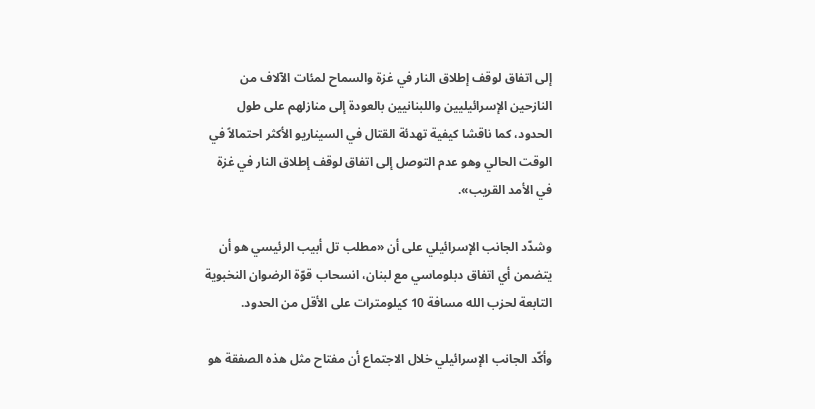إلى اتفاق لوقف إطلاق النار في غزة والسماح لمئات الآلاف من النازحين الإسرائيليين واللبنانيين بالعودة إلى منازلهم على طول الحدود، كما ناقشا كيفية تهدئة القتال في السيناريو الأكثر احتمالاً في الوقت الحالي وهو عدم التوصل إلى اتفاق لوقف إطلاق النار في غزة في الأمد القريب».

وشدّد الجانب الإسرائيلي على أن «مطلب تل أبيب الرئيسي هو أن يتضمن أي اتفاق دبلوماسي مع لبنان، انسحاب قوّة الرضوان النخبوية التابعة لحزب الله مسافة 10 كيلومترات على الأقل من الحدود.

وأكّد الجانب الإسرائيلي خلال الاجتماع أن مفتاح مثل هذه الصفقة هو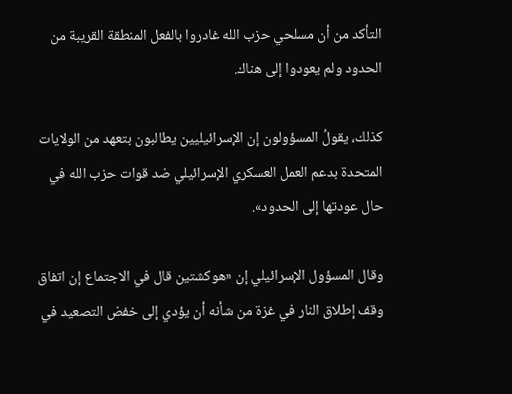التأكد من أن مسلحي حزب الله غادروا بالفعل المنطقة القريبة من الحدود ولم يعودوا إلى هناك.

كذلك، يقولُ المسؤولون إن الإسرائيليين يطالبون بتعهد من الولايات المتحدة بدعم العمل العسكري الإسرائيلي ضد قوات حزب الله في حال عودتها إلى الحدود».

وقال المسؤول الإسرائيلي إن «هوكشتين قال في الاجتماع إن اتفاق وقف إطلاق النار في غزة من شأنه أن يؤدي إلى خفض التصعيد في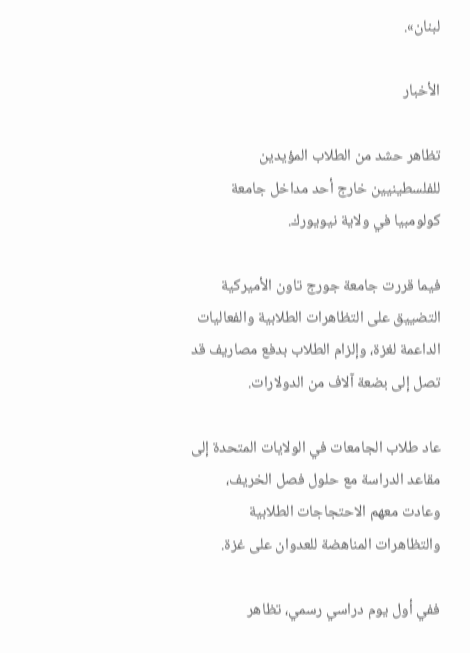لبنان».

الأخبار

تظاهر حشد من الطلاب المؤيدين للفلسطينيين خارج أحد مداخل جامعة كولومبيا في ولاية نيويورك.

فيما قررت جامعة جورج تاون الأميركية التضييق على التظاهرات الطلابية والفعاليات الداعمة لغزة، وإلزام الطلاب بدفع مصاريف قد تصل إلى بضعة آلاف من الدولارات.

عاد طلاب الجامعات في الولايات المتحدة إلى مقاعد الدراسة مع حلول فصل الخريف، وعادت معهم الاحتجاجات الطلابية والتظاهرات المناهضة للعدوان على غزة.

ففي أول يوم دراسي رسمي، تظاهر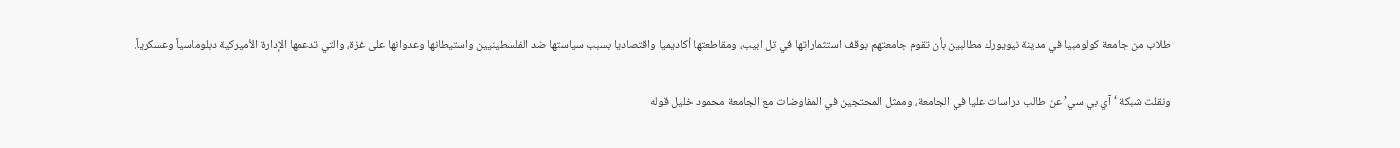طلاب من جامعة كولومبيا في مدينة نيويورك مطالبين بأن تقوم جامعتهم بوقف استثماراتها في تل ابيب، ومقاطعتها أكاديميا واقتصاديا بسبب سياستها ضد الفلسطينيين واستيطانها وعدوانها على غزة، والتي تدعمها الإدارة الأميركية دبلوماسياً وعسكرياً.

ونقلت شبكة ‘آي بي سي’ عن طالب دراسات عليا في الجامعة، وممثل المحتجين في المفاوضات مع الجامعة محمود خليل قوله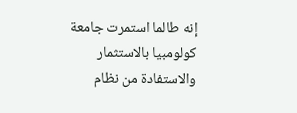إنه طالما استمرت جامعة كولومبيا بالاستثمار والاستفادة من نظام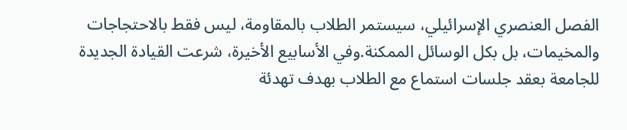الفصل العنصري الإسرائيلي، سيستمر الطلاب بالمقاومة، ليس فقط بالاحتجاجات والمخيمات، بل بكل الوسائل الممكنة.وفي الأسابيع الأخيرة، شرعت القيادة الجديدة للجامعة بعقد جلسات استماع مع الطلاب بهدف تهدئة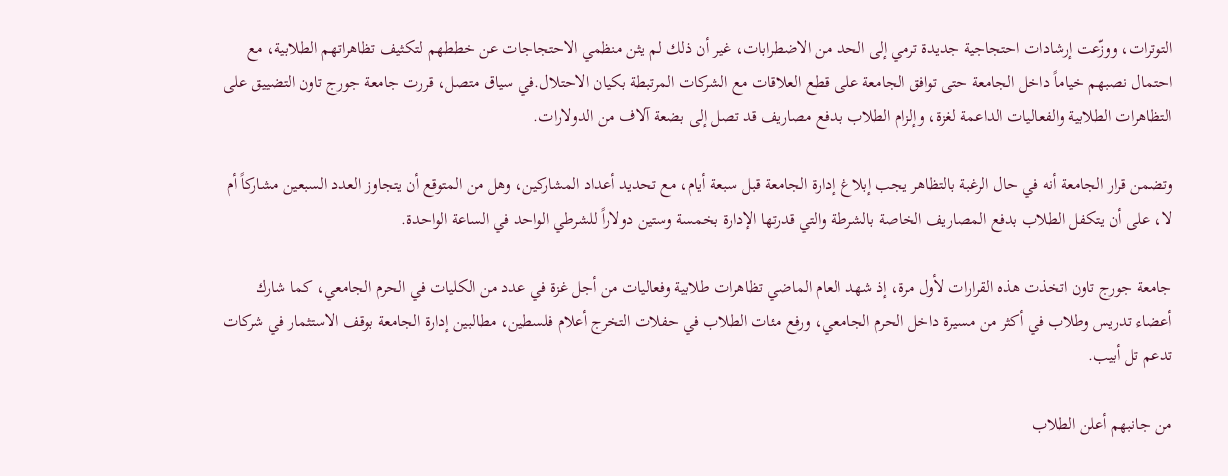التوترات، ووزّعت إرشادات احتجاجية جديدة ترمي إلى الحد من الاضطرابات، غير أن ذلك لم يثن منظمي الاحتجاجات عن خططهم لتكثيف تظاهراتهم الطلابية، مع احتمال نصبهم خياماً داخل الجامعة حتى توافق الجامعة على قطع العلاقات مع الشركات المرتبطة بكيان الاحتلال.في سياق متصل، قررت جامعة جورج تاون التضييق على التظاهرات الطلابية والفعاليات الداعمة لغزة، وإلزام الطلاب بدفع مصاريف قد تصل إلى بضعة آلاف من الدولارات.

وتضمن قرار الجامعة أنه في حال الرغبة بالتظاهر يجب إبلاغ إدارة الجامعة قبل سبعة أيام، مع تحديد أعداد المشاركين، وهل من المتوقع أن يتجاوز العدد السبعين مشاركاً أم لا، على أن يتكفل الطلاب بدفع المصاريف الخاصة بالشرطة والتي قدرتها الإدارة بخمسة وستين دولاراً للشرطي الواحد في الساعة الواحدة.

جامعة جورج تاون اتخذت هذه القرارات لأول مرة، إذ شهد العام الماضي تظاهرات طلابية وفعاليات من أجل غزة في عدد من الكليات في الحرم الجامعي، كما شارك أعضاء تدريس وطلاب في أكثر من مسيرة داخل الحرم الجامعي، ورفع مئات الطلاب في حفلات التخرج أعلام فلسطين، مطالبين إدارة الجامعة بوقف الاستثمار في شركات تدعم تل أبيب.

من جانبهم أعلن الطلاب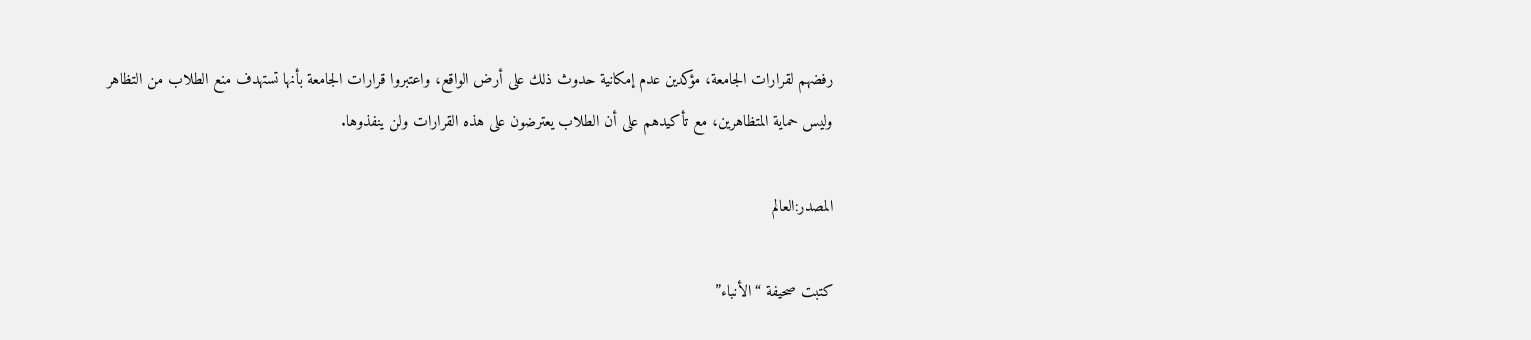رفضهم لقرارات الجامعة، مؤكدين عدم إمكانية حدوث ذلك على أرض الواقع، واعتبروا قرارات الجامعة بأنها تستهدف منع الطلاب من التظاهر وليس حماية المتظاهرين، مع تأكيدهم على أن الطلاب يعترضون على هذه القرارات ولن ينفذوها.

المصدر:العالم

كتبت صحيفة “الأنباء”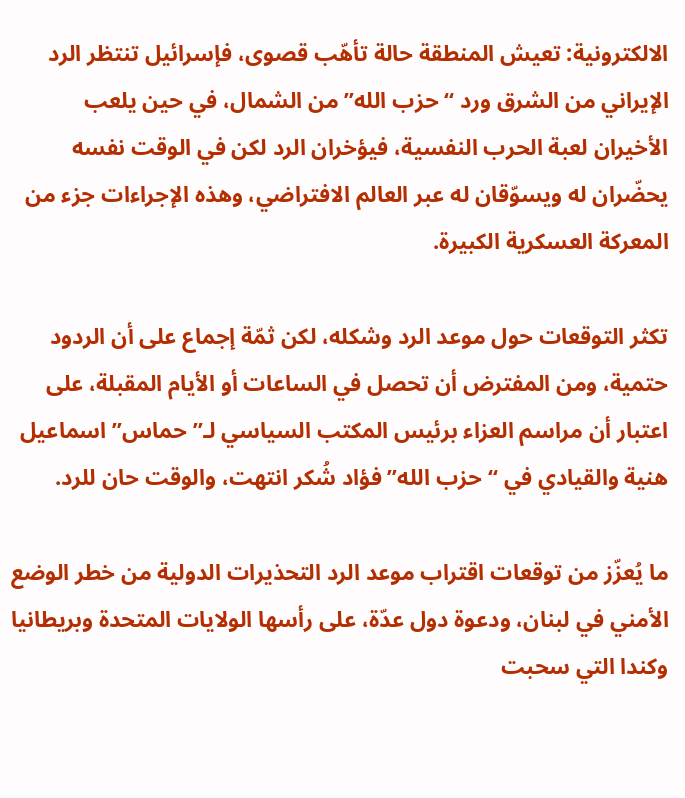الالكترونية: تعيش المنطقة حالة تأهّب قصوى، فإسرائيل تنتظر الرد الإيراني من الشرق ورد “حزب الله” من الشمال، في حين يلعب الأخيران لعبة الحرب النفسية، فيؤخران الرد لكن في الوقت نفسه يحضّران له ويسوّقان له عبر العالم الافتراضي، وهذه الإجراءات جزء من المعركة العسكرية الكبيرة.

تكثر التوقعات حول موعد الرد وشكله، لكن ثمّة إجماع على أن الردود حتمية، ومن المفترض أن تحصل في الساعات أو الأيام المقبلة، على اعتبار أن مراسم العزاء برئيس المكتب السياسي لـ”حماس” اسماعيل هنية والقيادي في “حزب الله” فؤاد شُكر انتهت، والوقت حان للرد.

ما يُعزّز من توقعات اقتراب موعد الرد التحذيرات الدولية من خطر الوضع الأمني في لبنان، ودعوة دول عدّة، على رأسها الولايات المتحدة وبريطانيا وكندا التي سحبت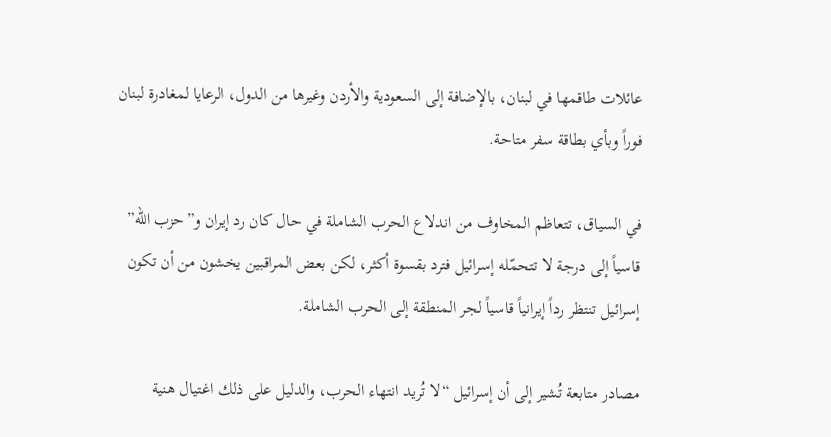عائلات طاقمها في لبنان، بالإضافة إلى السعودية والأردن وغيرها من الدول، الرعايا لمغادرة لبنان فوراً وبأي بطاقة سفر متاحة.

في السياق، تتعاظم المخاوف من اندلاع الحرب الشاملة في حال كان رد إيران و”حزب الله” قاسياً إلى درجة لا تتحمّله إسرائيل فترد بقسوة أكثر، لكن بعض المراقبين يخشون من أن تكون إسرائيل تنتظر رداً إيرانياً قاسياً لجر المنطقة إلى الحرب الشاملة.

مصادر متابعة تُشير إلى أن إسرائيل “لا تُريد انتهاء الحرب، والدليل على ذلك اغتيال هنية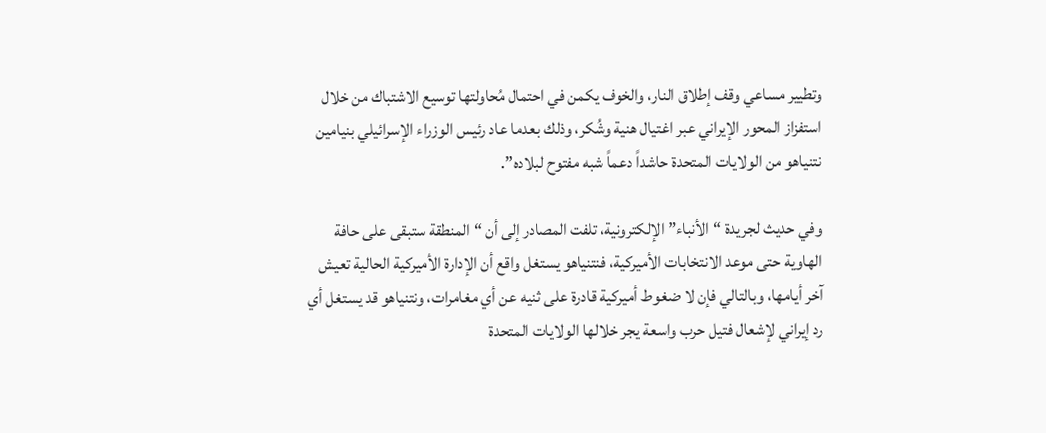وتطيير مساعي وقف إطلاق النار، والخوف يكمن في احتمال مُحاولتها توسيع الاشتباك من خلال استفزاز المحور الإيراني عبر اغتيال هنية وشُكر، وذلك بعدما عاد رئيس الوزراء الإسرائيلي بنيامين نتنياهو من الولايات المتحدة حاشداً دعماً شبه مفتوح لبلاده”.

وفي حديث لجريدة “الأنباء” الإلكترونية، تلفت المصادر إلى أن “المنطقة ستبقى على حافة الهاوية حتى موعد الانتخابات الأميركية، فنتنياهو يستغل واقع أن الإدارة الأميركية الحالية تعيش آخر أيامها، وبالتالي فإن لا ضغوط أميركية قادرة على ثنيه عن أي مغامرات، ونتنياهو قد يستغل أي رد إيراني لإشعال فتيل حرب واسعة يجر خلالها الولايات المتحدة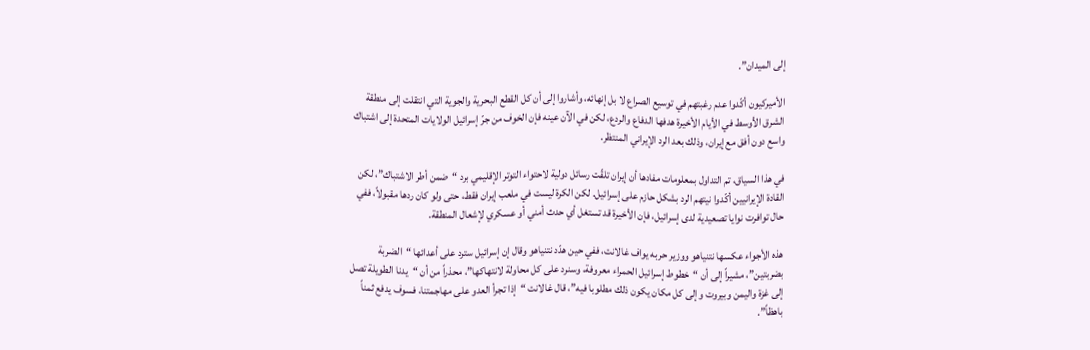إلى الميدان”.

الأميركيون أكّدوا عدم رغبتهم في توسيع الصراع لا بل إنهائه، وأشاروا إلى أن كل القطع البحرية والجوية التي انتقلت إلى منطقة الشرق الأوسط في الأيام الأخيرة هدفها الدفاع والردع، لكن في الآن عينه فإن الخوف من جرّ إسرائيل الولايات المتحدة إلى اشتباك واسع دون أفق مع إيران، وذلك بعد الرد الإيراني المنتظر.

في هذا السياق، تم التداول بمعلومات مفادها أن إيران تلقّت رسائل دولية لاحتواء التوتر الإقليمي برد “ضمن أطر الاشتباك”، لكن القادة الإيرانيين أكّدوا نيتهم الرد بشكل حازم على إسرائيل. لكن الكرة ليست في ملعب إيران فقط، حتى ولو كان ردها مقبولاً، ففي حال توافرت نوايا تصعيدية لدى إسرائيل، فإن الأخيرة قد تستغل أي حدث أمني أو عسكري لإشعال المنطقة.

هذه الأجواء عكسها نتنياهو ووزير حربه يواف غالانت، ففي حين هدّد نتنياهو وقال إن إسرائيل سترد على أعدائها “الضربة بضربتين”، مشيراً إلى أن “خطوط إسرائيل الحمراء معروفة، وسنرد على كل محاولة لانتهاكها”، محذراً من أن “يدنا الطويلة تصل إلى غزة واليمن وبيروت وإلى كل مكان يكون ذلك مطلوبا فيه”، قال غالانت “إذا تجرأ العدو على مهاجمتنا، فسوف يدفع ثمناً باهظاً”.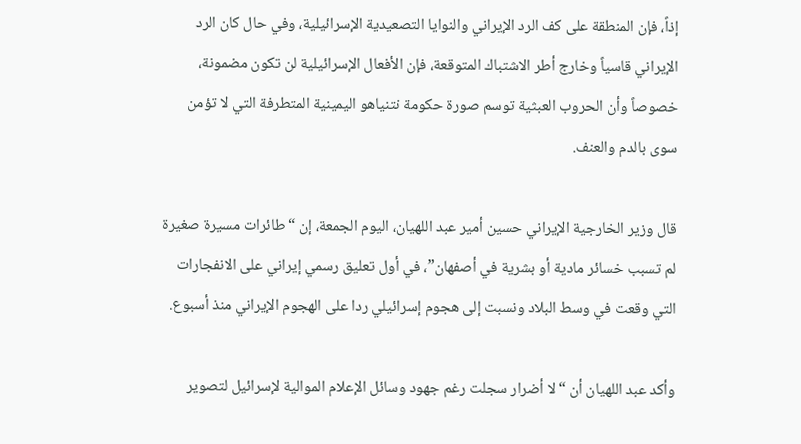إذاً، فإن المنطقة على كف الرد الإيراني والنوايا التصعيدية الإسرائيلية، وفي حال كان الرد الإيراني قاسياً وخارج أطر الاشتباك المتوقعة، فإن الأفعال الإسرائيلية لن تكون مضمونة، خصوصاً وأن الحروب العبثية توسم صورة حكومة نتنياهو اليمينية المتطرفة التي لا تؤمن سوى بالدم والعنف.

قال وزير الخارجية الإيراني حسين أمير عبد اللهيان، اليوم الجمعة، إن “طائرات مسيرة صغيرة لم تسبب خسائر مادية أو بشرية في أصفهان”، في أول تعليق رسمي إيراني على الانفجارات التي وقعت في وسط البلاد ونسبت إلى هجوم إسرائيلي ردا على الهجوم الإيراني منذ أسبوع.

وأكد عبد اللهيان أن “لا أضرار سجلت رغم جهود وسائل الإعلام الموالية لإسرائيل لتصوير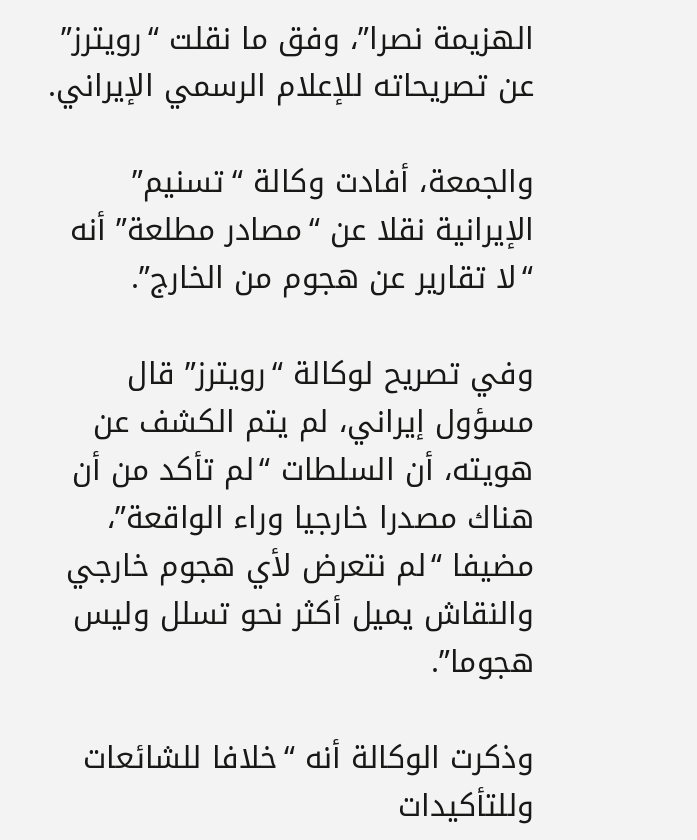الهزيمة نصرا”، وفق ما نقلت “رويترز” عن تصريحاته للإعلام الرسمي الإيراني.

والجمعة، أفادت وكالة “تسنيم” الإيرانية نقلا عن “مصادر مطلعة” أنه “لا تقارير عن هجوم من الخارج”.

وفي تصريح لوكالة “رويترز” قال مسؤول إيراني، لم يتم الكشف عن هويته، أن السلطات “لم تأكد من أن هناك مصدرا خارجيا وراء الواقعة”، مضيفا “لم نتعرض لأي هجوم خارجي والنقاش يميل أكثر نحو تسلل وليس هجوما”.

وذكرت الوكالة أنه “خلافا للشائعات وللتأكيدات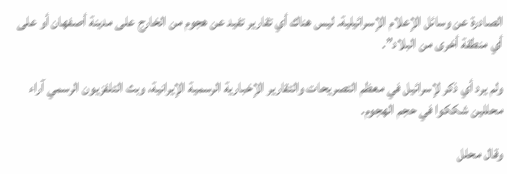الصادرة عن وسائل الإعلام الإسرائيلية. ليس هناك أي تقارير تفيد عن هجوم من الخارج على مدينة أصفهان أو على أي منطقة أخرى من البلاد”.

ولم يرد أي ذكر لإسرائيل في معظم التصريحات والتقارير الإخبارية الرسمية الإيرانية، وبث التلفزيون الرسمي آراء محللين شككوا في حجم الهجوم.

وقال محلل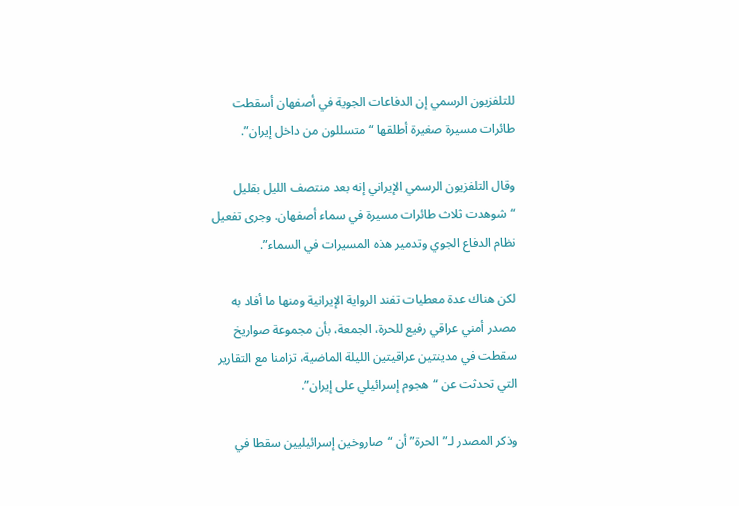للتلفزيون الرسمي إن الدفاعات الجوية في أصفهان أسقطت طائرات مسيرة صغيرة أطلقها “متسللون من داخل إيران”.

وقال التلفزيون الرسمي الإيراني إنه بعد منتصف الليل بقليل “شوهدت ثلاث طائرات مسيرة في سماء أصفهان. وجرى تفعيل نظام الدفاع الجوي وتدمير هذه المسيرات في السماء”.

لكن هناك عدة معطيات تفند الرواية الإيرانية ومنها ما أفاد به مصدر أمني عراقي رفيع للحرة، الجمعة، بأن مجموعة صواريخ سقطت في مدينتين عراقيتين الليلة الماضية، تزامنا مع التقارير التي تحدثت عن “هجوم إسرائيلي على إيران”.

وذكر المصدر لـ”الحرة” أن “صاروخين إسرائيليين سقطا في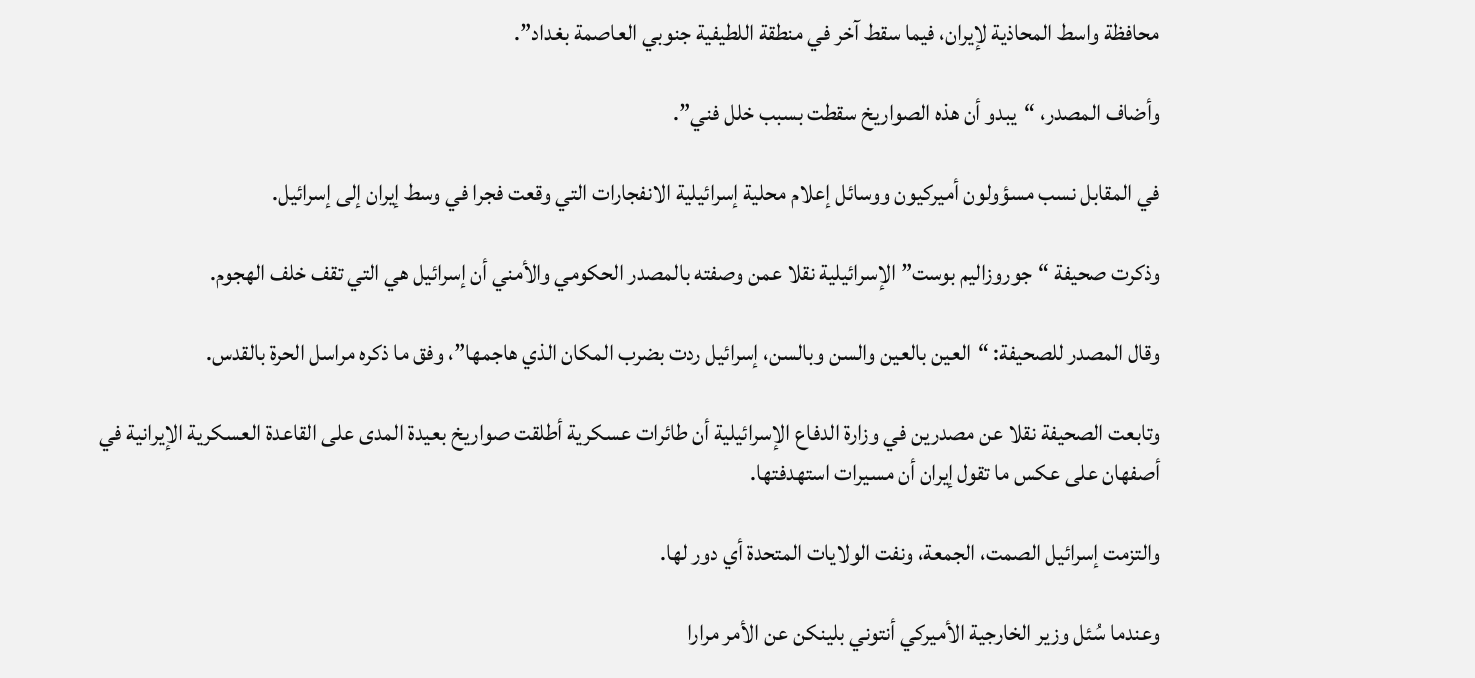محافظة واسط المحاذية لإيران، فيما سقط آخر في منطقة اللطيفية جنوبي العاصمة بغداد”.

وأضاف المصدر، “يبدو أن هذه الصواريخ سقطت بسبب خلل فني”.

في المقابل نسب مسؤولون أميركيون ووسائل إعلام محلية إسرائيلية الانفجارات التي وقعت فجرا في وسط إيران إلى إسرائيل.

وذكرت صحيفة “جوروزاليم بوست” الإسرائيلية نقلا عمن وصفته بالمصدر الحكومي والأمني أن إسرائيل هي التي تقف خلف الهجوم.

وقال المصدر للصحيفة: “العين بالعين والسن وبالسن، إسرائيل ردت بضرب المكان الذي هاجمها”، وفق ما ذكره مراسل الحرة بالقدس.

وتابعت الصحيفة نقلا عن مصدرين في وزارة الدفاع الإسرائيلية أن طائرات عسكرية أطلقت صواريخ بعيدة المدى على القاعدة العسكرية الإيرانية في أصفهان على عكس ما تقول إيران أن مسيرات استهدفتها.

والتزمت إسرائيل الصمت، الجمعة، ونفت الولايات المتحدة أي دور لها.

وعندما سُئل وزير الخارجية الأميركي أنتوني بلينكن عن الأمر مرارا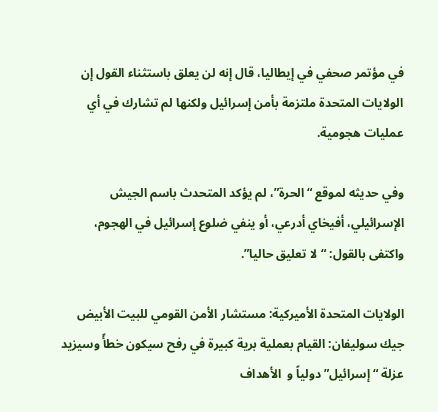في مؤتمر صحفي في إيطاليا، قال إنه لن يعلق باستثناء القول إن الولايات المتحدة ملتزمة بأمن إسرائيل ولكنها لم تشارك في أي عمليات هجومية.

وفي حديثه لموقع “الحرة”، لم يؤكد المتحدث باسم الجيش الإسرائيلي، أفيخاي أدرعي، أو ينفي ضلوع إسرائيل في الهجوم، واكتفى بالقول: “لا تعليق حاليا”.

الولايات المتحدة الأميركية: مستشار الأمن القومي للبيت الأبيض جيك سوليفان: القيام بعملية برية كبيرة في رفح سيكون خطأً وسيزيد عزلة “إسرائيل” دولياً و  الأهداف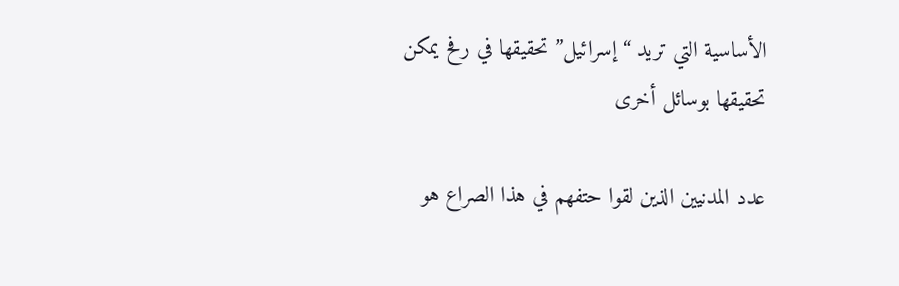الأساسية التي تريد “إسرائيل” تحقيقها في رفح يمكن تحقيقها بوسائل أخرى

عدد المدنيين الذين لقوا حتفهم في هذا الصراع هو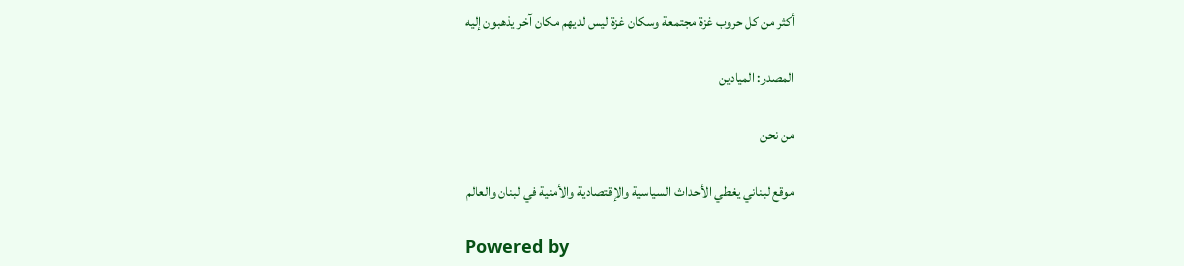أكثر من كل حروب غزة مجتمعة وسكان غزة ليس لديهم مكان آخر يذهبون إليه

المصدر: الميادين

من نحن

موقع لبناني يغطي الأحداث السياسية والإقتصادية والأمنية في لبنان والعالم

Powered by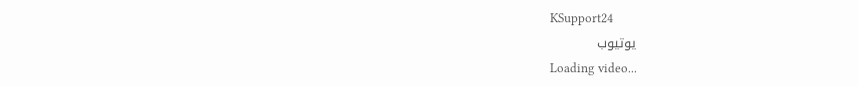KSupport24
يوتيوب
Loading video...